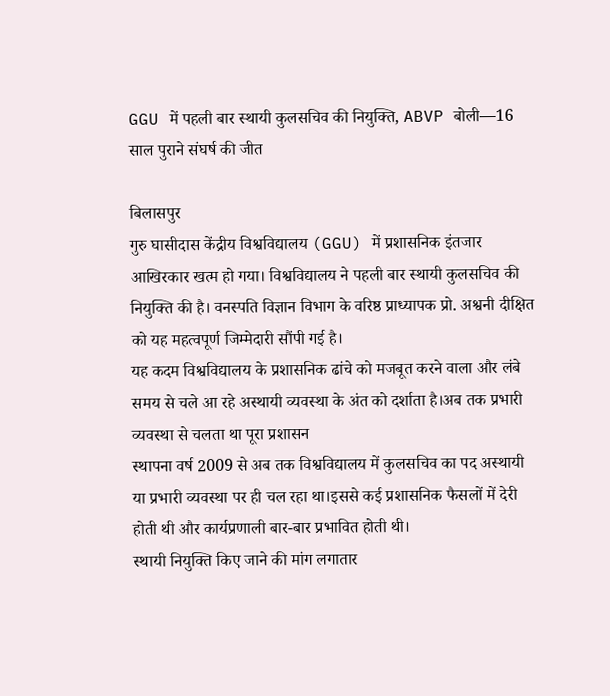GGU में पहली बार स्थायी कुलसचिव की नियुक्ति, ABVP बोली—16 साल पुराने संघर्ष की जीत

बिलासपुर
गुरु घासीदास केंद्रीय विश्वविद्यालय (GGU) में प्रशासनिक इंतजार आखिरकार खत्म हो गया। विश्वविद्यालय ने पहली बार स्थायी कुलसचिव की नियुक्ति की है। वनस्पति विज्ञान विभाग के वरिष्ठ प्राध्यापक प्रो. अश्वनी दीक्षित को यह महत्वपूर्ण जिम्मेदारी सौंपी गई है।
यह कदम विश्वविद्यालय के प्रशासनिक ढांचे को मजबूत करने वाला और लंबे समय से चले आ रहे अस्थायी व्यवस्था के अंत को दर्शाता है।अब तक प्रभारी व्यवस्था से चलता था पूरा प्रशासन
स्थापना वर्ष 2009 से अब तक विश्वविद्यालय में कुलसचिव का पद अस्थायी या प्रभारी व्यवस्था पर ही चल रहा था।इससे कई प्रशासनिक फैसलों में देरी होती थी और कार्यप्रणाली बार-बार प्रभावित होती थी।
स्थायी नियुक्ति किए जाने की मांग लगातार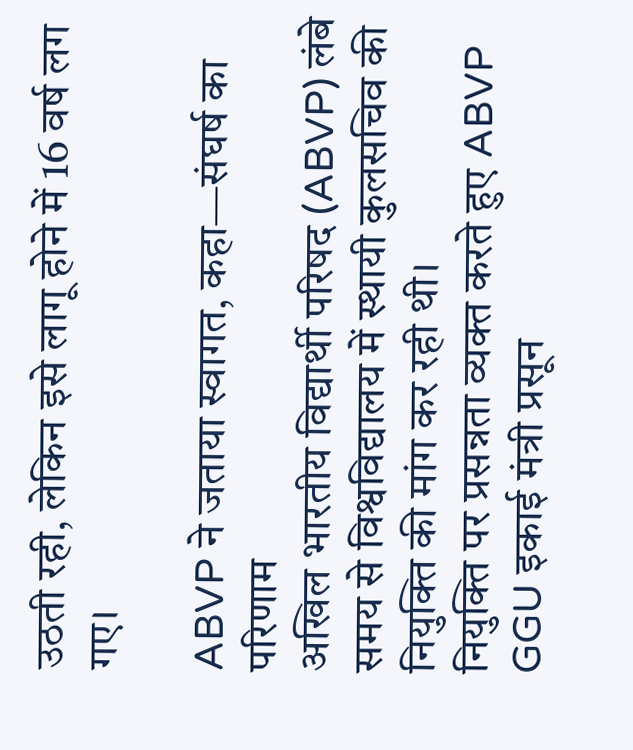उठती रही, लेकिन इसे लागू होने में 16 वर्ष लग गए।

ABVP ने जताया स्वागत, कहा—संघर्ष का परिणाम
अखिल भारतीय विद्यार्थी परिषद (ABVP) लंबे समय से विश्वविद्यालय में स्थायी कुलसचिव की नियुक्ति की मांग कर रही थी।
नियुक्ति पर प्रसन्नता व्यक्त करते हुए ABVP GGU इकाई मंत्री प्रसून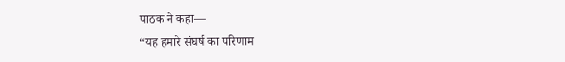पाठक ने कहा—
“यह हमारे संघर्ष का परिणाम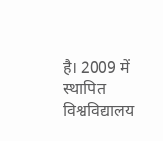है। 2009 में स्थापित विश्वविद्यालय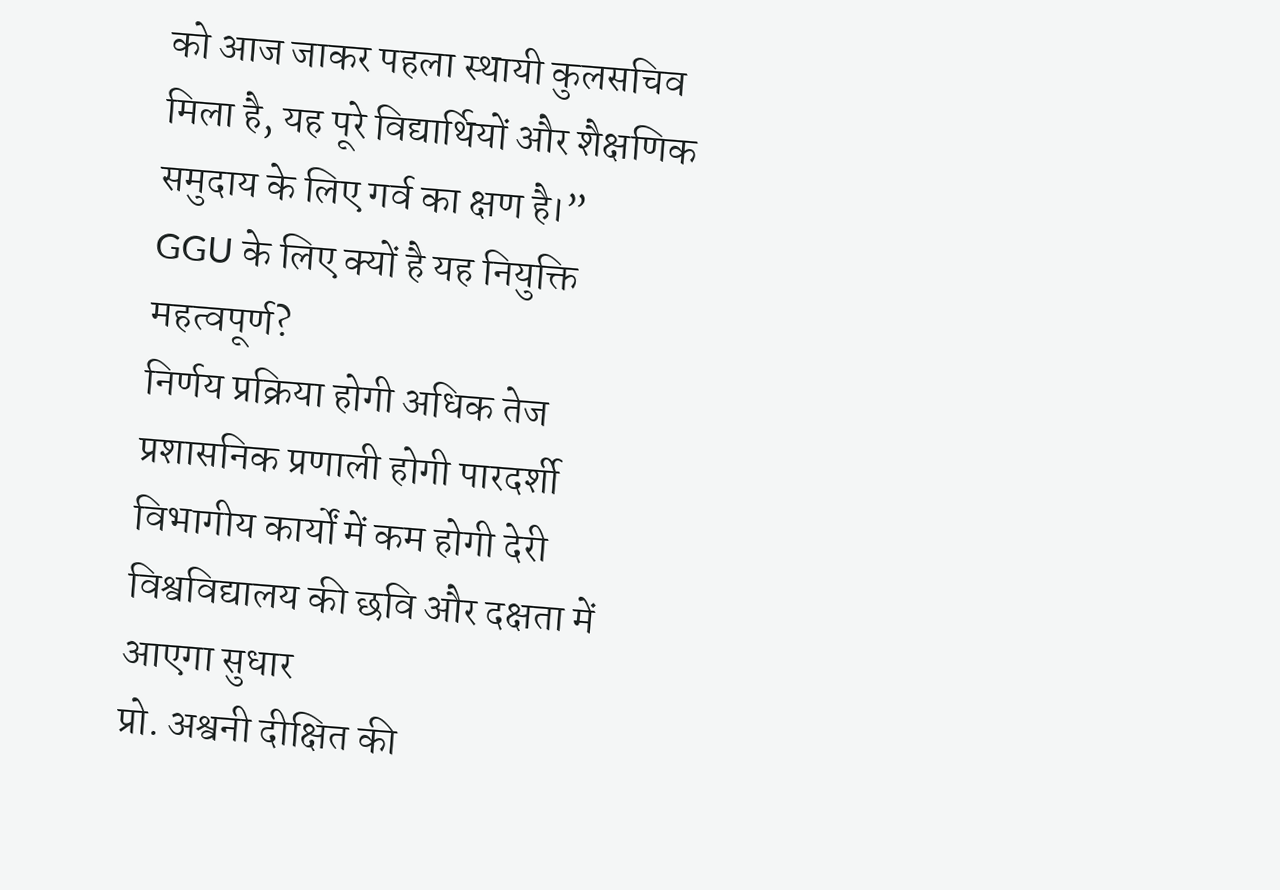को आज जाकर पहला स्थायी कुलसचिव मिला है, यह पूरे विद्यार्थियों और शैक्षणिक समुदाय के लिए गर्व का क्षण है।”
GGU के लिए क्यों है यह नियुक्ति महत्वपूर्ण?
निर्णय प्रक्रिया होगी अधिक तेज
प्रशासनिक प्रणाली होगी पारदर्शी
विभागीय कार्यों में कम होगी देरी
विश्वविद्यालय की छवि और दक्षता में आएगा सुधार
प्रो. अश्वनी दीक्षित की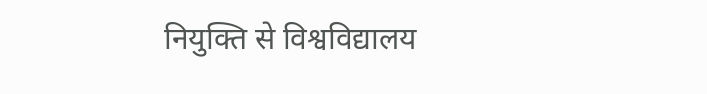नियुक्ति से विश्वविद्यालय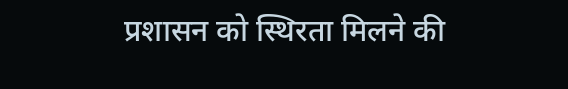प्रशासन को स्थिरता मिलने की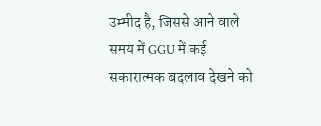उम्मीद है, जिससे आने वाले समय में GGU में कई सकारात्मक बदलाव देखने को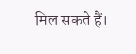मिल सकते हैं।